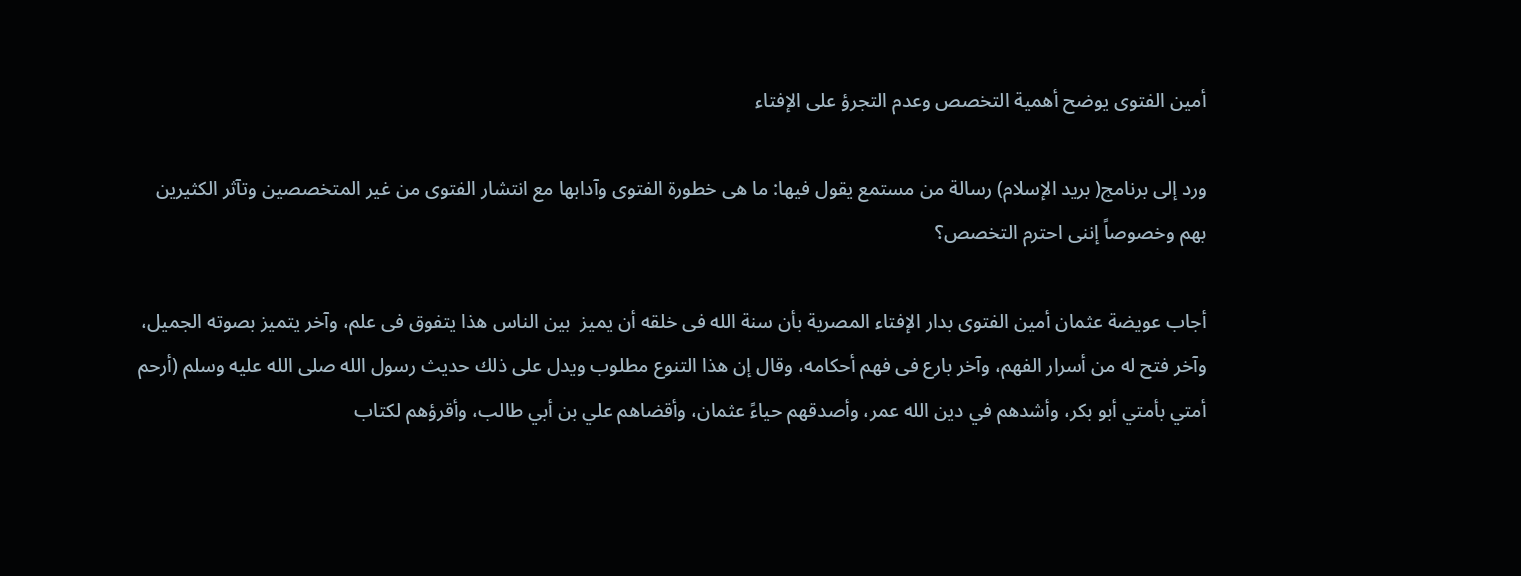أمين الفتوى يوضح أهمية التخصص وعدم التجرؤ على الإفتاء

ورد إلى برنامج( بريد الإسلام) رسالة من مستمع يقول فيها: ما هى خطورة الفتوى وآدابها مع انتشار الفتوى من غير المتخصصين وتآثر الكثيرين بهم وخصوصاً إننى احترم التخصص؟

أجاب عويضة عثمان أمين الفتوى بدار الإفتاء المصرية بأن سنة الله فى خلقه أن يميز  بين الناس هذا يتفوق فى علم، وآخر يتميز بصوته الجميل، وآخر فتح له من أسرار الفهم، وآخر بارع فى فهم أحكامه، وقال إن هذا التنوع مطلوب ويدل على ذلك حديث رسول الله صلى الله عليه وسلم (أرحم أمتي بأمتي أبو بكر، وأشدهم في دين الله عمر، وأصدقهم حياءً عثمان، وأقضاهم علي بن أبي طالب، وأقرؤهم لكتاب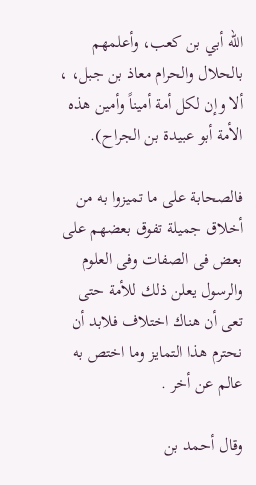الله أبي بن كعب، وأعلمهم بالحلال والحرام معاذ بن جبل، ، ألا وإن لكل أمة أميناً وأمين هذه الأمة أبو عبيدة بن الجراح).

فالصحابة على ما تميزوا به من أخلاق جميلة تفوق بعضهم على بعض فى الصفات وفى العلوم والرسول يعلن ذلك للأمة حتى تعى أن هناك اختلاف فلابد أن نحترم هذا التمايز وما اختص به عالم عن أخر .

وقال أحمد بن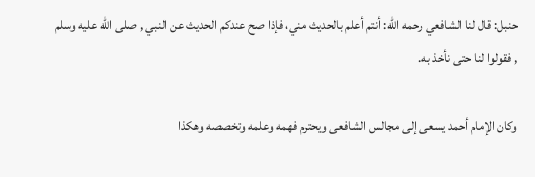حنبل: قال لنا الشافعي رحمه الله: أنتم أعلم بالحديث مني، فإذا صح عندكم الحديث عن النبي , صلى الله عليه وسلم , فقولوا لنا حتى نأخذ به.

وكان الإمام أحمد يسعى إلى مجالس الشافعى ويحترم فهمه وعلمه وتخصصه وهكذا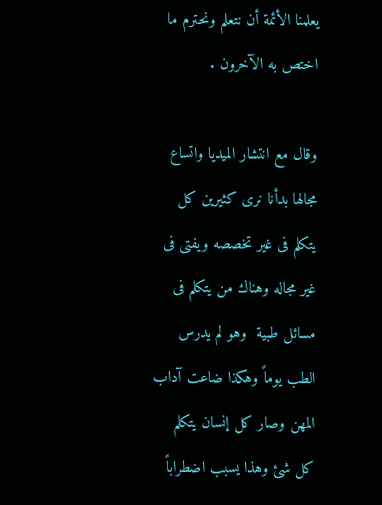يعلمنا الأئمة أن نتعلم ونحترم ما اختص به الآخرون .

وقال مع انتشار الميديا واتساع مجالها بدأنا نرى كثيرين كل يتكلم فى غير تخصصه ويفتى فى غير مجاله وهناك من يتكلم فى مسائل طبية  وهو لم يدرس الطب يوماً وهكذا ضاعت آداب المهن وصار كل إنسان يتكلم كل شئ وهذا يسبب اضطراباً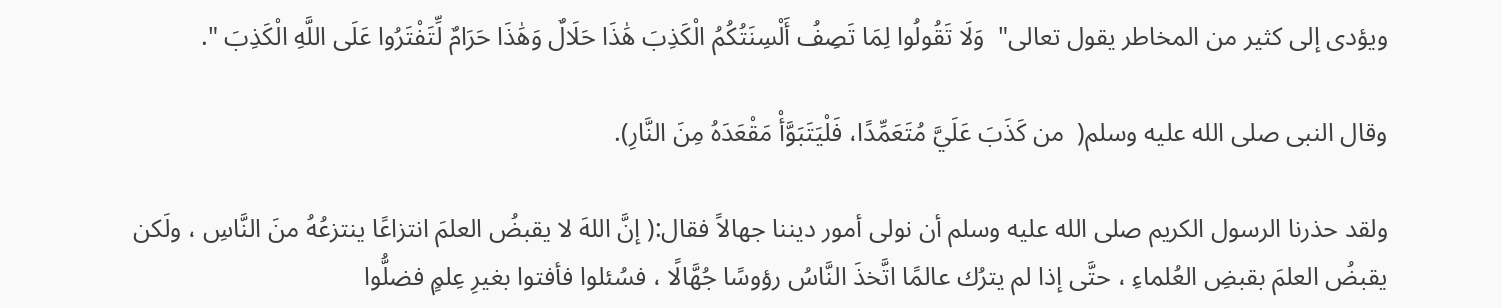ويؤدى إلى كثير من المخاطر يقول تعالى"  وَلَا تَقُولُوا لِمَا تَصِفُ أَلْسِنَتُكُمُ الْكَذِبَ هَٰذَا حَلَالٌ وَهَٰذَا حَرَامٌ لِّتَفْتَرُوا عَلَى اللَّهِ الْكَذِبَ ".

وقال النبى صلى الله عليه وسلم(  من كَذَبَ عَلَيَّ مُتَعَمِّدًا، فَلْيَتَبَوَّأْ مَقْعَدَهُ مِنَ النَّارِ).

ولقد حذرنا الرسول الكريم صلى الله عليه وسلم أن نولى أمور ديننا جهالاً فقال:( إنَّ اللهَ لا يقبضُ العلمَ انتزاعًا ينتزعُهُ منَ النَّاسِ ، ولَكن يقبضُ العلمَ بقبضِ العُلماءِ ، حتَّى إذا لم يترُك عالمًا اتَّخذَ النَّاسُ رؤوسًا جُهَّالًا ، فسُئلوا فأفتوا بغيرِ عِلمٍ فضلُّوا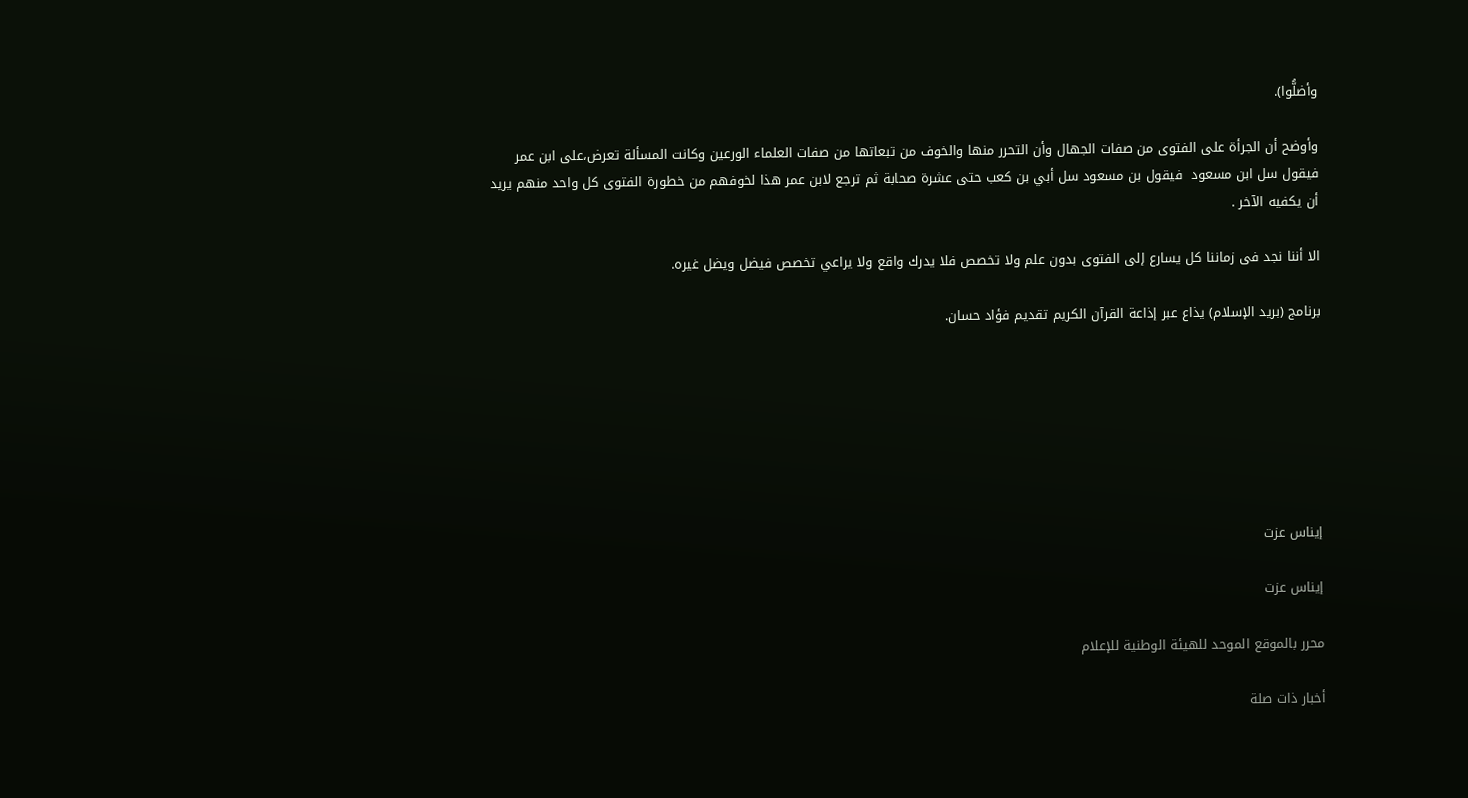وأضلُّوا).

وأوضح أن الجرأة على الفتوى من صفات الجهال وأن التحرر منها والخوف من تبعاتها من صفات العلماء الورعين وكانت المسألة تعرض،على ابن عمر فيقول سل ابن مسعود  فيقول بن مسعود سل أبي بن كعب حتى عشرة صحابة ثم ترجع لابن عمر هذا لخوفهم من خطورة الفتوى كل واحد منهم يريد أن يكفيه الآخر .

الا أننا نجد فى زماننا كل يسارع إلى الفتوى بدون علم ولا تخصص فلا يدرك واقع ولا يراعي تخصص فيضل ويضل غيره.

برنامج (بريد الإسلام) يذاع عبر إذاعة القرآن الكريم تقديم فؤاد حسان.







إيناس عزت

إيناس عزت

محرر بالموقع الموحد للهيئة الوطنية للإعلام

أخبار ذات صلة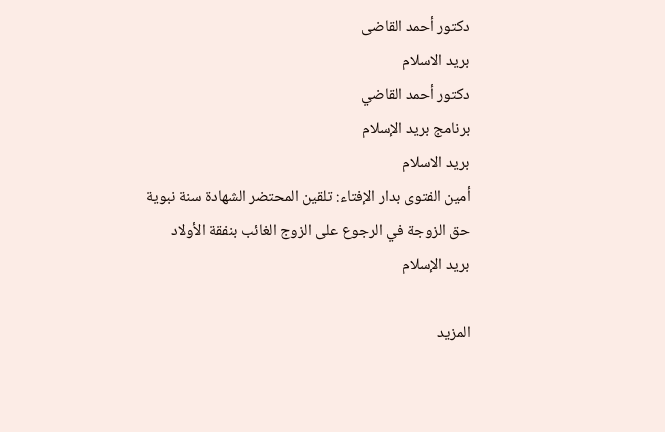دكتور أحمد القاضى
بريد الاسلام
دكتور أحمد القاضي
برنامج بريد الإسلام
بريد الاسلام
أمين الفتوى بدار الإفتاء: تلقين المحتضر الشهادة سنة نبوية
حق الزوجة في الرجوع على الزوج الغائب بنفقة الأولاد
بريد الإسلام

المزيد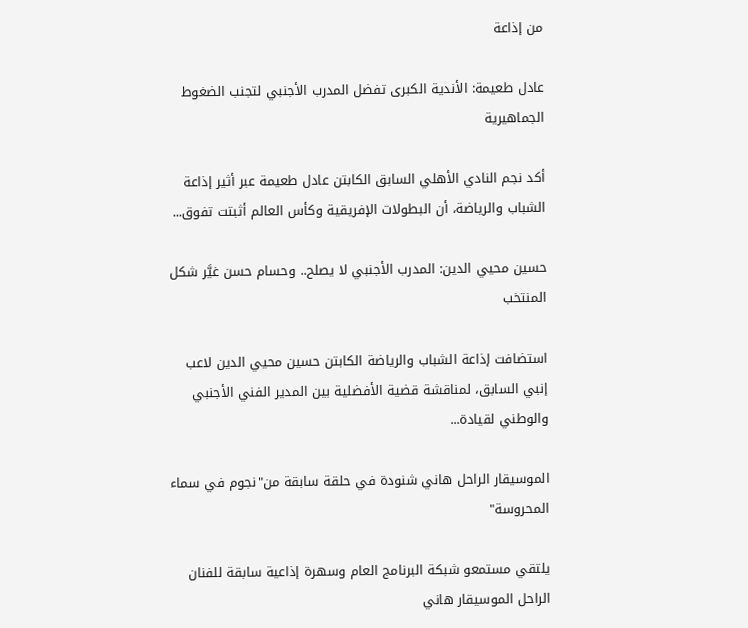من إذاعة

عادل طعيمة: الأندية الكبرى تفضل المدرب الأجنبي لتجنب الضغوط الجماهيرية

أكد نجم النادي الأهلي السابق الكابتن عادل طعيمة عبر أثير إذاعة الشباب والرياضة، أن البطولات الإفريقية وكأس العالم أثبتت تفوق...

حسين محيي الدين: المدرب الأجنبي لا يصلح.. وحسام حسن غيَّر شكل المنتخب

استضافت إذاعة الشباب والرياضة الكابتن حسين محيي الدين لاعب إنبي السابق، لمناقشة قضية الأفضلية بين المدير الفني الأجنبي والوطني لقيادة...

الموسيقار الراحل هاني شنودة في حلقة سابقة من"نجوم في سماء المحروسة"

يلتقي مستمعو شبكة البرنامج العام وسهرة إذاعية سابقة للفنان الراحل الموسيقار هاني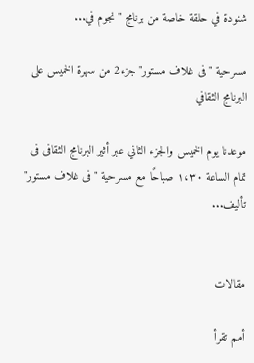شنودة في حلقة خاصة من برنامج "نجوم في...

مسرحية "فى غلاف مستور" جزء2 من سهرة الخميس على البرنامج الثقافي

موعدنا يوم الخميس والجزء الثاني عبر أثير البرنامج الثقافى فى تمام الساعة ١،٣٠ صباحًا مع مسرحية "فى غلاف مستور" تأليف...


مقالات

أمم تقرأ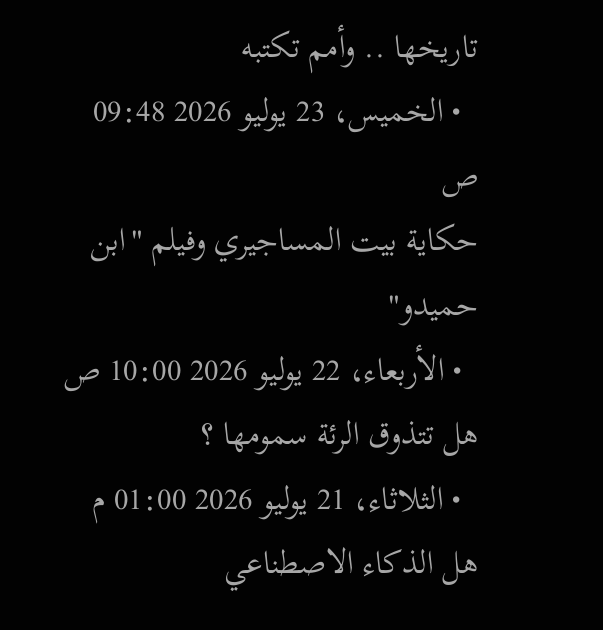تاريخها .. وأمم تكتبه
  • الخميس، 23 يوليو 2026 09:48 ص
حكاية بيت المساجيري وفيلم "ابن حميدو"
  • الأربعاء، 22 يوليو 2026 10:00 ص
هل تتذوق الرئة سمومها ؟
  • الثلاثاء، 21 يوليو 2026 01:00 م
هل الذكاء الاصطناعي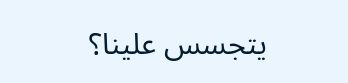يتجسس علينا؟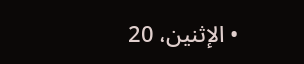• الإثنين، 20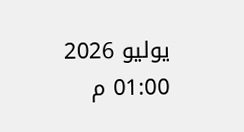يوليو 2026 01:00 م